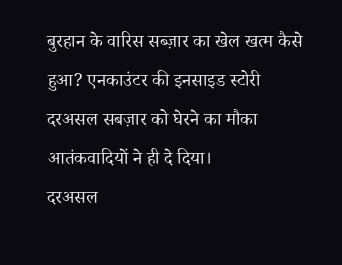बुरहान के वारिस सब्ज़ार का खेल खत्म कैसे हुआ? एनकाउंटर की इनसाइड स्टोरी
दरअसल सबज़ार को घेरने का मौका आतंकवादियों ने ही दे दिया।
दरअसल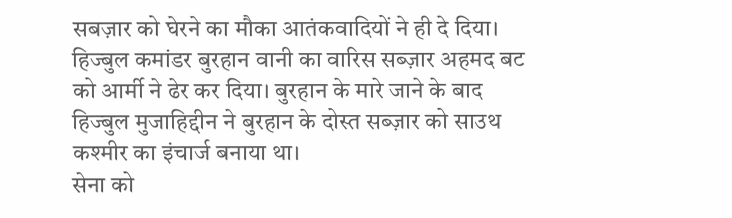सबज़ार को घेरने का मौका आतंकवादियों ने ही दे दिया।
हिज्बुल कमांडर बुरहान वानी का वारिस सब्ज़ार अहमद बट को आर्मी ने ढेर कर दिया। बुरहान के मारे जाने के बाद हिज्बुल मुजाहिद्दीन ने बुरहान के दोस्त सब्ज़ार को साउथ कश्मीर का इंचार्ज बनाया था।
सेना को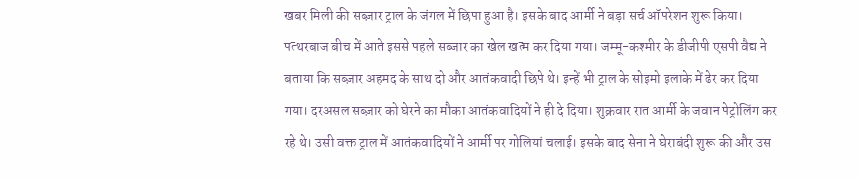खबर मिली की सब्ज़ार ट्राल के जंगल में छिपा हुआ है। इसके बाद आर्मी ने बड़ा सर्च ऑपरेशन शुरू किया। पत्थरबाज बीच में आते इससे पहले सब्जार का खेल खत्म कर दिया गया। जम्मू-कश्मीर के डीजीपी एसपी वैद्य ने बताया कि सब्ज़ार अहमद के साथ दो और आतंकवादी छिपे थे। इन्हें भी ट्राल के सोइमो इलाके में ढेर कर दिया गया। दरअसल सब्ज़ार को घेरने का मौका आतंकवादियों ने ही दे दिया। शुक्रवार रात आर्मी के जवान पेट्रोलिंग कर रहे थे। उसी वक्त ट्राल में आतंकवादियों ने आर्मी पर गोलियां चलाई। इसके बाद सेना ने घेराबंदी शुरू की और उस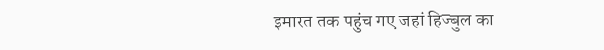इमारत तक पहुंच गए जहां हिज्बुल का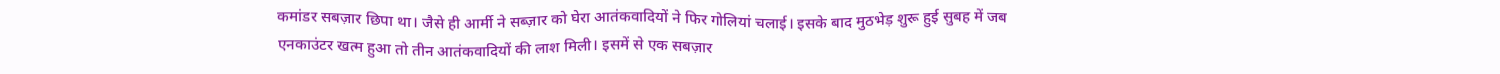कमांडर सबज़ार छिपा था। जैसे ही आर्मी ने सब्ज़ार को घेरा आतंकवादियों ने फिर गोलियां चलाई। इसके बाद मुठभेड़ शुरू हुई सुबह में जब एनकाउंटर खत्म हुआ तो तीन आतंकवादियों की लाश मिली। इसमें से एक सबज़ार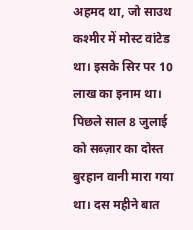अहमद था, जो साउथ कश्मीर में मोस्ट वांटेड था। इसके सिर पर 10 लाख का इनाम था। पिछले साल 8 जुलाई को सब्ज़ार का दोस्त बुरहान वानी मारा गया था। दस महीने बात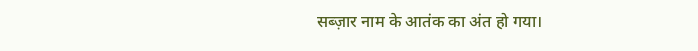सब्ज़ार नाम के आतंक का अंत हो गया।